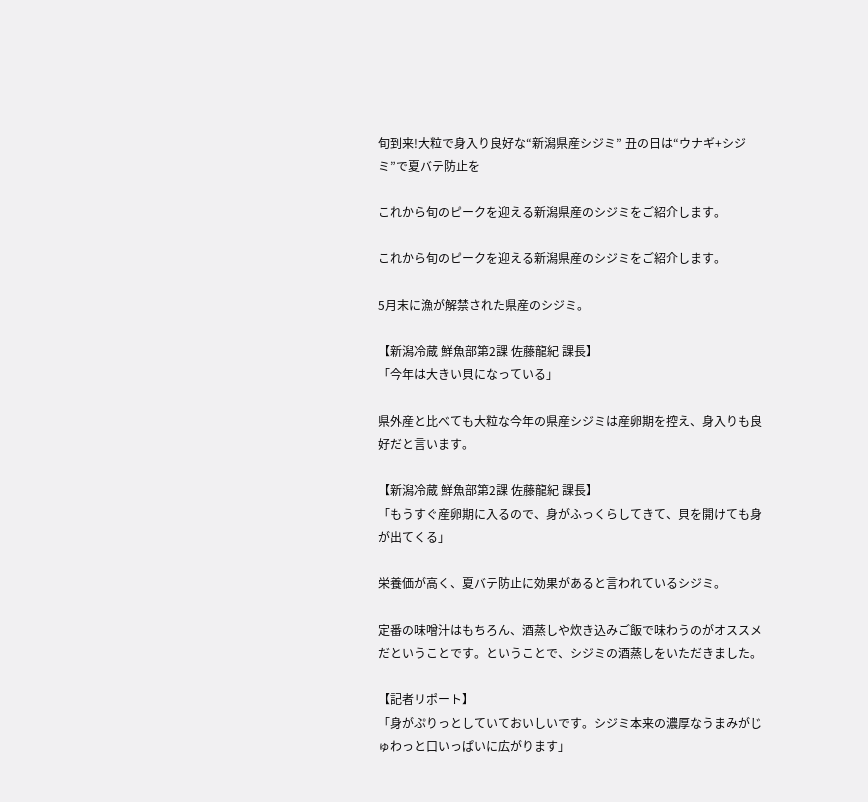旬到来!大粒で身入り良好な“新潟県産シジミ” 丑の日は“ウナギ+シジミ”で夏バテ防止を

これから旬のピークを迎える新潟県産のシジミをご紹介します。

これから旬のピークを迎える新潟県産のシジミをご紹介します。

5月末に漁が解禁された県産のシジミ。

【新潟冷蔵 鮮魚部第2課 佐藤龍紀 課長】
「今年は大きい貝になっている」

県外産と比べても大粒な今年の県産シジミは産卵期を控え、身入りも良好だと言います。

【新潟冷蔵 鮮魚部第2課 佐藤龍紀 課長】
「もうすぐ産卵期に入るので、身がふっくらしてきて、貝を開けても身が出てくる」

栄養価が高く、夏バテ防止に効果があると言われているシジミ。

定番の味噌汁はもちろん、酒蒸しや炊き込みご飯で味わうのがオススメだということです。ということで、シジミの酒蒸しをいただきました。

【記者リポート】
「身がぷりっとしていておいしいです。シジミ本来の濃厚なうまみがじゅわっと口いっぱいに広がります」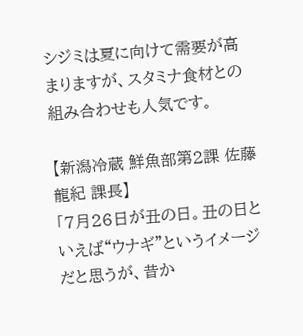シジミは夏に向けて需要が高まりますが、スタミナ食材との組み合わせも人気です。

【新潟冷蔵 鮮魚部第2課 佐藤龍紀 課長】
「7月26日が丑の日。丑の日といえば“ウナギ”というイメージだと思うが、昔か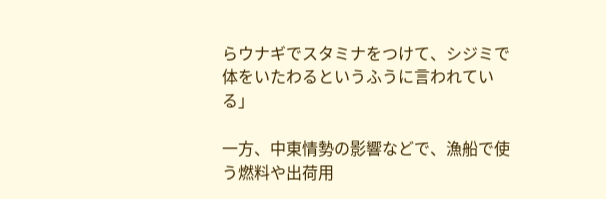らウナギでスタミナをつけて、シジミで体をいたわるというふうに言われている」

一方、中東情勢の影響などで、漁船で使う燃料や出荷用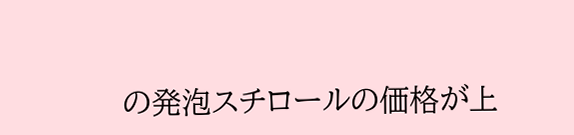の発泡スチロールの価格が上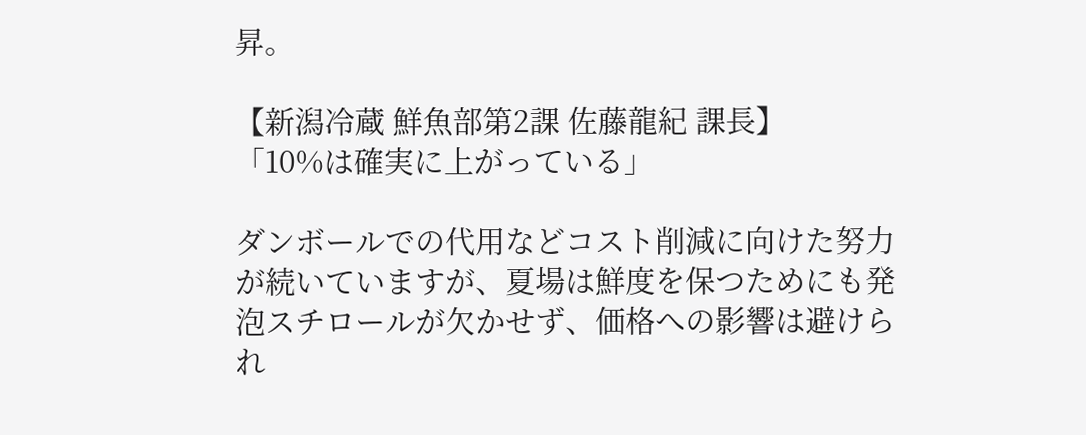昇。

【新潟冷蔵 鮮魚部第2課 佐藤龍紀 課長】
「10%は確実に上がっている」

ダンボールでの代用などコスト削減に向けた努力が続いていますが、夏場は鮮度を保つためにも発泡スチロールが欠かせず、価格への影響は避けられ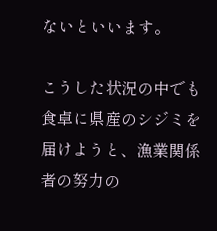ないといいます。

こうした状況の中でも食卓に県産のシジミを届けようと、漁業関係者の努力の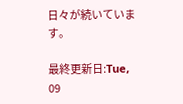日々が続いています。

最終更新日:Tue, 09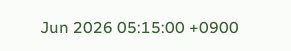Jun 2026 05:15:00 +0900